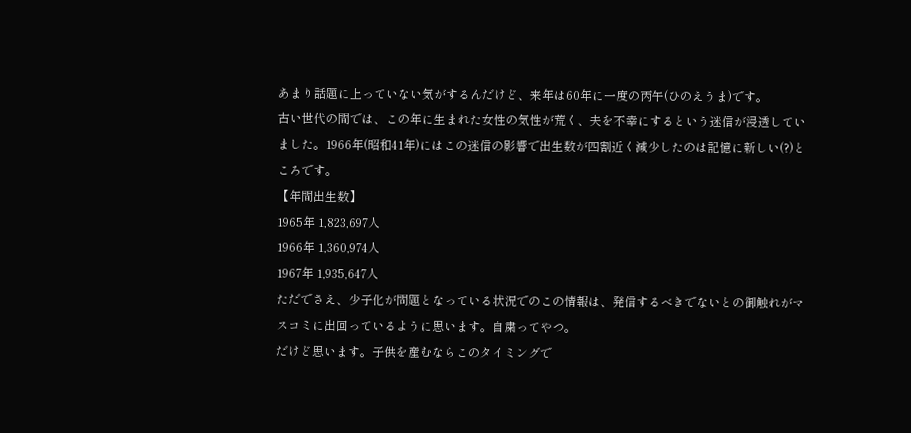あまり話題に上っていない気がするんだけど、来年は60年に一度の丙午(ひのえうま)です。
古い世代の間では、この年に生まれた女性の気性が荒く、夫を不幸にするという迷信が浸透していました。1966年(昭和41年)にはこの迷信の影響で出生数が四割近く減少したのは記憶に新しい(?)ところです。
【年間出生数】
1965年 1,823,697人
1966年 1,360,974人
1967年 1,935,647人
ただでさえ、少子化が問題となっている状況でのこの情報は、発信するべきでないとの御触れがマスコミに出回っているように思います。自粛ってやつ。
だけど思います。子供を産むならこのタイミングで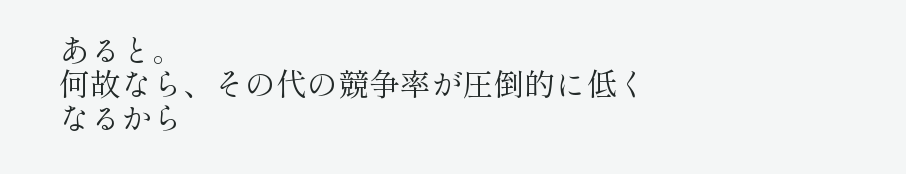あると。
何故なら、その代の競争率が圧倒的に低くなるから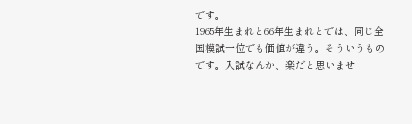です。
1965年生まれと66年生まれとでは、同じ全国模試一位でも価値が違う。そういうものです。入試なんか、楽だと思いませ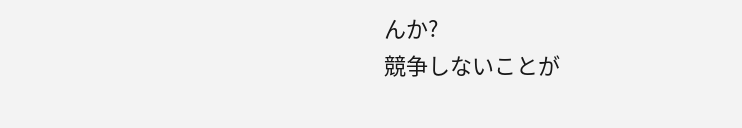んか?
競争しないことが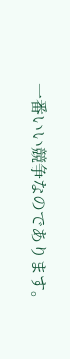一番いい競争なのであります。